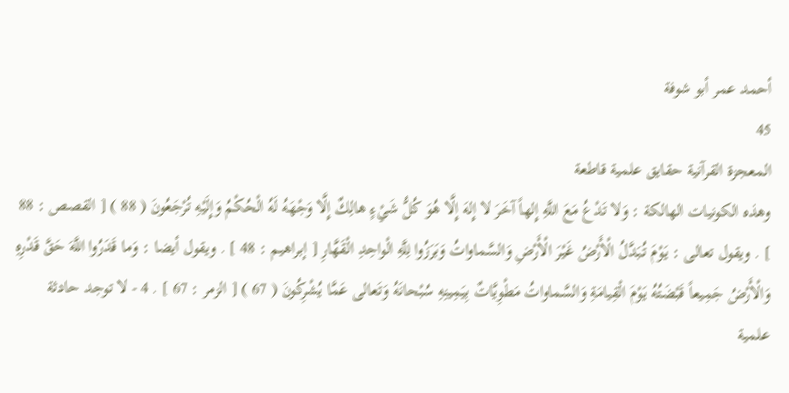أحمد عمر أبو شوفة
45
المعجزة القرآنية حقايق علمية قاطعة
وهذه الكونيات الهالكة : وَلا تَدْعُ مَعَ اللَّهِ إِلهاً آخَرَ لا إِلهَ إِلَّا هُوَ كُلُّ شَيْءٍ هالِكٌ إِلَّا وَجْهَهُ لَهُ الْحُكْمُ وَإِلَيْهِ تُرْجَعُونَ ( 88 ) [ القصص : 88 ] . ويقول تعالى : يَوْمَ تُبَدَّلُ الْأَرْضُ غَيْرَ الْأَرْضِ وَالسَّماواتُ وَبَرَزُوا لِلَّهِ الْواحِدِ الْقَهَّارِ [ إبراهيم : 48 ] . ويقول أيضا : وَما قَدَرُوا اللَّهَ حَقَّ قَدْرِهِ وَالْأَرْضُ جَمِيعاً قَبْضَتُهُ يَوْمَ الْقِيامَةِ وَالسَّماواتُ مَطْوِيَّاتٌ بِيَمِينِهِ سُبْحانَهُ وَتَعالى عَمَّا يُشْرِكُونَ ( 67 ) [ الزمر : 67 ] . 4 - لا توجد حادثة علمية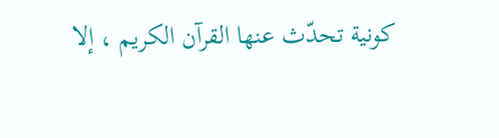كونية تحدّث عنها القرآن الكريم ، إلا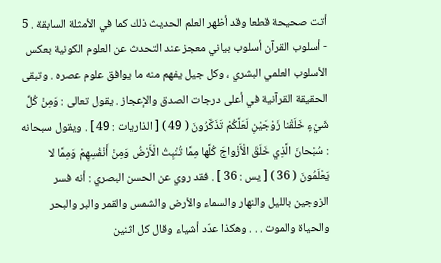أتت صحيحة قطعا وقد أظهر العلم الحديث ذلك كما في الأمثلة السابقة . 5 - أسلوب القرآن أسلوب بياني معجز عند التحدث عن العلوم الكونية بعكس الأسلوب العلمي البشري ، وكل جيل يفهم منه ما يوافق علوم عصره . وتبقى الحقيقة القرآنية في أعلى درجات الصدق والإعجاز . يقول تعالى : وَمِنْ كُلِّ شَيْءٍ خَلَقْنا زَوْجَيْنِ لَعَلَّكُمْ تَذَكَّرُونَ ( 49 ) [ الذاريات : 49 ] . ويقول سبحانه : سُبْحانَ الَّذِي خَلَقَ الْأَزْواجَ كُلَّها مِمَّا تُنْبِتُ الْأَرْضُ وَمِنْ أَنْفُسِهِمْ وَمِمَّا لا يَعْلَمُونَ ( 36 ) [ يس : 36 ] . فقد روي عن الحسن البصري : أنه فسر الزوجين بالليل والنهار والسماء والأرض والشمس والقمر والبر والبحر والحياة والموت . . . وهكذا عدّد أشياء وقال كل اثنين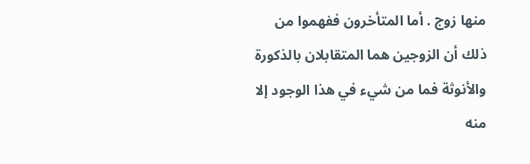منها زوج . أما المتأخرون ففهموا من ذلك أن الزوجين هما المتقابلان بالذكورة والأنوثة فما من شيء في هذا الوجود إلا منه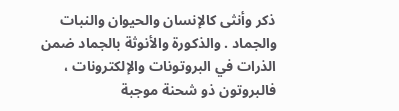ذكر وأنثى كالإنسان والحيوان والنبات والجماد . والذكورة والأنوثة بالجماد ضمن الذرات في البروتونات والإلكترونات ، فالبروتون ذو شحنة موجبة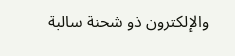والإلكترون ذو شحنة سالبة